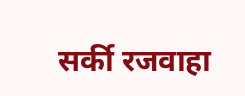सर्की रजवाहा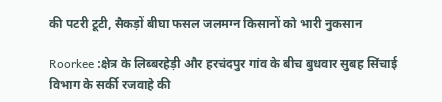की पटरी टूटी, सैकड़ों बीघा फसल जलमग्न किसानों को भारी नुकसान

Roorkee :क्षेत्र के लिब्बरहेड़ी और हरचंदपुर गांव के बीच बुधवार सुबह सिंचाई विभाग के सर्की रजवाहे की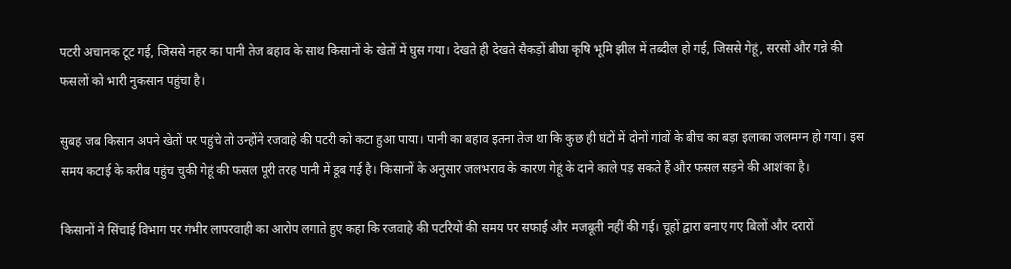पटरी अचानक टूट गई, जिससे नहर का पानी तेज बहाव के साथ किसानों के खेतों में घुस गया। देखते ही देखते सैकड़ों बीघा कृषि भूमि झील में तब्दील हो गई, जिससे गेहूं, सरसों और गन्ने की फसलों को भारी नुकसान पहुंचा है।

सुबह जब किसान अपने खेतों पर पहुंचे तो उन्होंने रजवाहे की पटरी को कटा हुआ पाया। पानी का बहाव इतना तेज था कि कुछ ही घंटों में दोनों गांवों के बीच का बड़ा इलाका जलमग्न हो गया। इस समय कटाई के करीब पहुंच चुकी गेहूं की फसल पूरी तरह पानी में डूब गई है। किसानों के अनुसार जलभराव के कारण गेहूं के दाने काले पड़ सकते हैं और फसल सड़ने की आशंका है।

किसानों ने सिंचाई विभाग पर गंभीर लापरवाही का आरोप लगाते हुए कहा कि रजवाहे की पटरियों की समय पर सफाई और मजबूती नहीं की गई। चूहों द्वारा बनाए गए बिलों और दरारों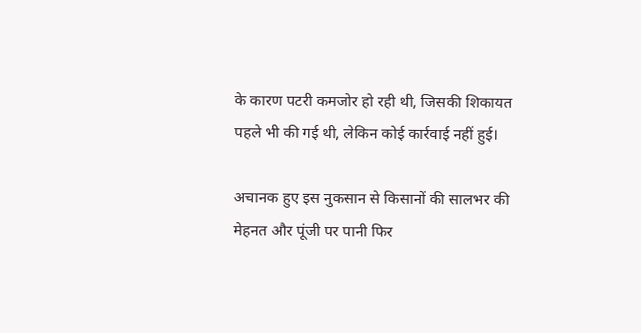के कारण पटरी कमजोर हो रही थी, जिसकी शिकायत पहले भी की गई थी, लेकिन कोई कार्रवाई नहीं हुई।

अचानक हुए इस नुकसान से किसानों की सालभर की मेहनत और पूंजी पर पानी फिर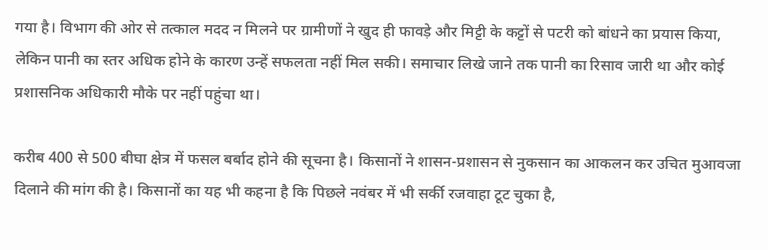गया है। विभाग की ओर से तत्काल मदद न मिलने पर ग्रामीणों ने खुद ही फावड़े और मिट्टी के कट्टों से पटरी को बांधने का प्रयास किया, लेकिन पानी का स्तर अधिक होने के कारण उन्हें सफलता नहीं मिल सकी। समाचार लिखे जाने तक पानी का रिसाव जारी था और कोई प्रशासनिक अधिकारी मौके पर नहीं पहुंचा था।

करीब 400 से 500 बीघा क्षेत्र में फसल बर्बाद होने की सूचना है। किसानों ने शासन-प्रशासन से नुकसान का आकलन कर उचित मुआवजा दिलाने की मांग की है। किसानों का यह भी कहना है कि पिछले नवंबर में भी सर्की रजवाहा टूट चुका है,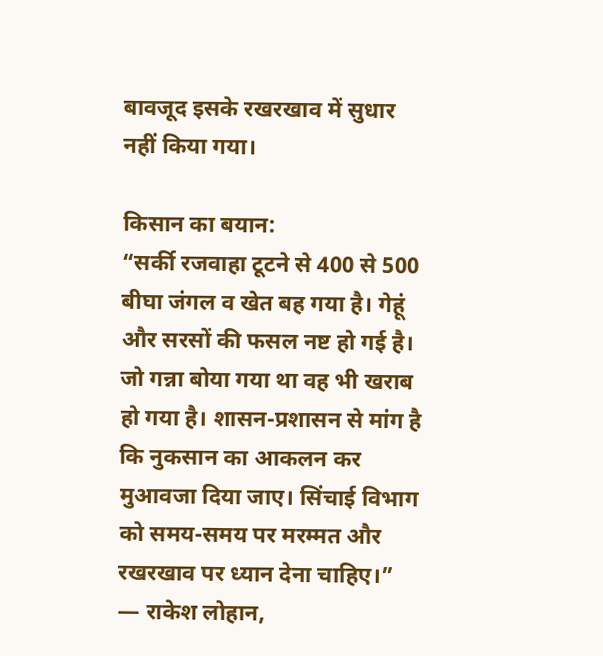बावजूद इसके रखरखाव में सुधार नहीं किया गया।

किसान का बयान:
“सर्की रजवाहा टूटने से 400 से 500 बीघा जंगल व खेत बह गया है। गेहूं और सरसों की फसल नष्ट हो गई है। जो गन्ना बोया गया था वह भी खराब हो गया है। शासन-प्रशासन से मांग है कि नुकसान का आकलन कर मुआवजा दिया जाए। सिंचाई विभाग को समय-समय पर मरम्मत और रखरखाव पर ध्यान देना चाहिए।”
— राकेश लोहान,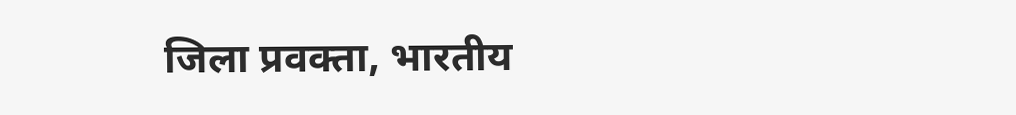जिला प्रवक्ता, भारतीय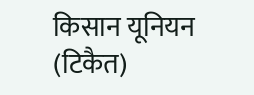किसान यूनियन (टिकैत)